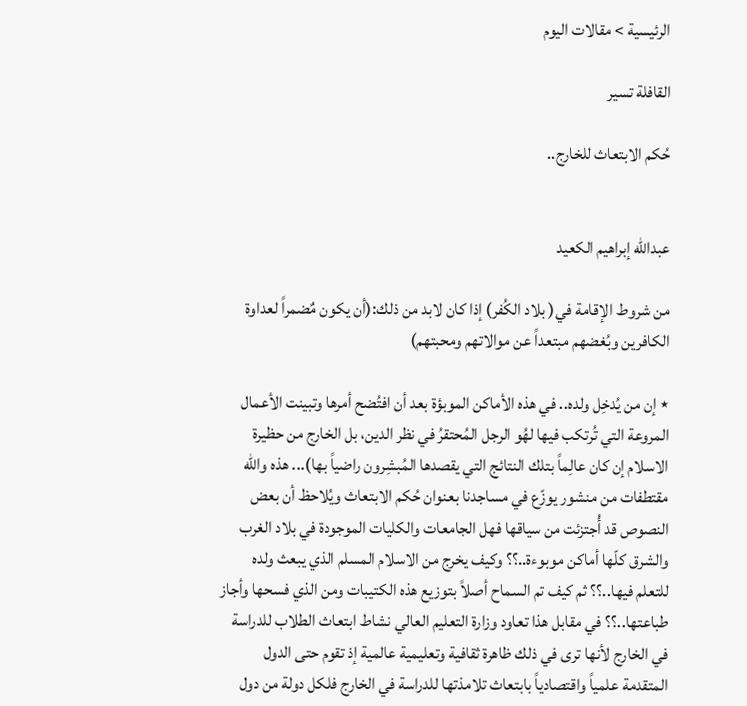الرئيسية > مقالات اليوم

القافلة تسير

حُكم الابتعاث للخارج..


عبدالله إبراهيم الكعيد

من شروط الإقامة في( بلاد الكُفر) إذا كان لابد من ذلك:(أن يكون مٌضمراً لعداوة الكافرين وبُغضهم مبتعداً عن موالاتهم ومحبتهم)

٭ إن من يُدخِل ولده.. في هذه الأماكن الموبؤة بعد أن افتُضح أمرها وتبينت الأعمال المروعة التي تُرتكب فيها لهُو الرجل المُحتقرُ في نظر الدين، بل الخارج من حظيرة الاسلام إن كان عالِماً بتلك النتائج التي يقصدها المُبشِرون راضياً بها)... هذه والله مقتطفات من منشور يوزّع في مساجدنا بعنوان حُكم الابتعاث ويُلاحظ أن بعض النصوص قد أُجتزئت من سياقها فهل الجامعات والكليات الموجودة في بلاد الغرب والشرق كلّها أماكن موبوءة..؟؟ وكيف يخرج من الاسلام المسلم الذي يبعث ولده للتعلم فيها..؟؟ ثم كيف تم السماح أصلاً بتوزيع هذه الكتيبات ومن الذي فسحها وأجاز طباعتها..؟؟ في مقابل هذا تعاود وزارة التعليم العالي نشاط ابتعاث الطلاب للدراسة في الخارج لأنها ترى في ذلك ظاهرة ثقافية وتعليمية عالمية إذ تقوم حتى الدول المتقدمة علمياً واقتصادياً بابتعاث تلامذتها للدراسة في الخارج فلكل دولة من دول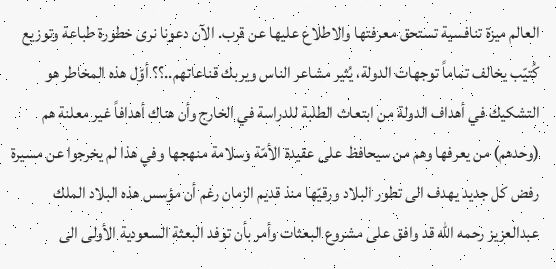العالم ميزة تنافسية تستحق معرفتها والاطلاع عليها عن قرب. الآن دعونا نرى خطورة طباعة وتوزيع كُتيّب يخالف تماماً توجهات الدولة، يُثير مشاعر الناس ويربك قناعاتهم..؟؟ أوّل هذه المخاطر هو التشكيك في أهداف الدولة من ابتعاث الطلبة للدراسة في الخارج وأن هناك أهدافاً غير معلنة هم (وحدهم) من يعرفها وهم من سيحافظ على عقيدة الأمّة وسلامة منهجها وفي هذا لم يخرجوا عن مسيرة رفض كل جديد يهدف الى تطور البلاد ورقيّها منذ قديم الزمان رغم أن مؤسس هذه البلاد الملك عبدالعزيز رحمه الله قد وافق على مشروع البعثات وأمر بأن توفد البعثة السعودية الأولى الى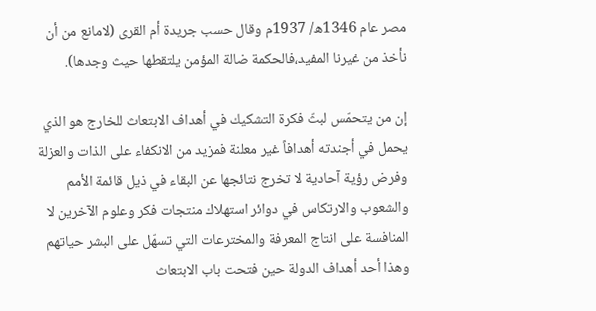مصر عام 1346ه/ 1937م وقال حسب جريدة أم القرى (لامانع من أن نأخذ من غيرنا المفيد،فالحكمة ضالة المؤمن يلتقطها حيث وجدها).

إن من يتحمّس لبثّ فكرة التشكيك في أهداف الابتعاث للخارج هو الذي يحمل في أجندته أهدافاً غير معلنة فمزيد من الانكفاء على الذات والعزلة وفرض رؤية آحادية لا تخرج نتائجها عن البقاء في ذيل قائمة الأمم والشعوب والارتكاس في دوائر استهلاك منتجات فكر وعلوم الآخرين لا المنافسة على انتاج المعرفة والمخترعات التي تسهّل على البشر حياتهم وهذا أحد أهداف الدولة حين فتحت باب الابتعاث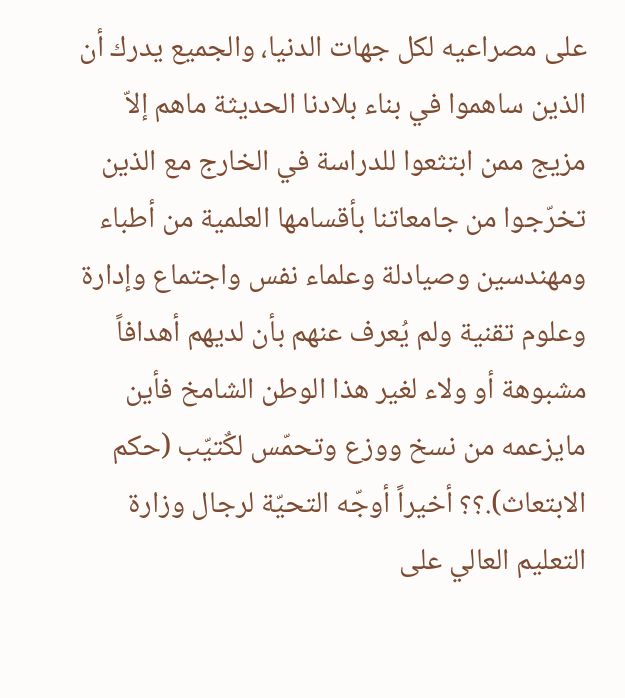على مصراعيه لكل جهات الدنيا، والجميع يدرك أن الذين ساهموا في بناء بلادنا الحديثة ماهم إلاّ مزيج ممن ابتثعوا للدراسة في الخارج مع الذين تخرّجوا من جامعاتنا بأقسامها العلمية من أطباء ومهندسين وصيادلة وعلماء نفس واجتماع وإدارة وعلوم تقنية ولم يُعرف عنهم بأن لديهم أهدافاً مشبوهة أو ولاء لغير هذا الوطن الشامخ فأين مايزعمه من نسخ ووزع وتحمّس لكٌتيّب (حكم الابتعاث).؟؟ أخيراً أوجّه التحيّة لرجال وزارة التعليم العالي على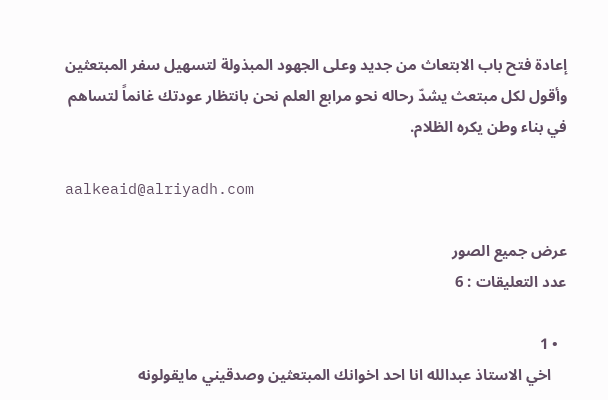إعادة فتح باب الابتعاث من جديد وعلى الجهود المبذولة لتسهيل سفر المبتعثين وأقول لكل مبتعث يشدّ رحاله نحو مرابع العلم نحن بانتظار عودتك غانماً لتساهم في بناء وطن يكره الظلام.

aalkeaid@alriyadh.com

عرض جميع الصور
عدد التعليقات : 6

  • 1
    اخي الاستاذ عبدالله انا احد اخوانك المبتعثين وصدقيني مايقولونه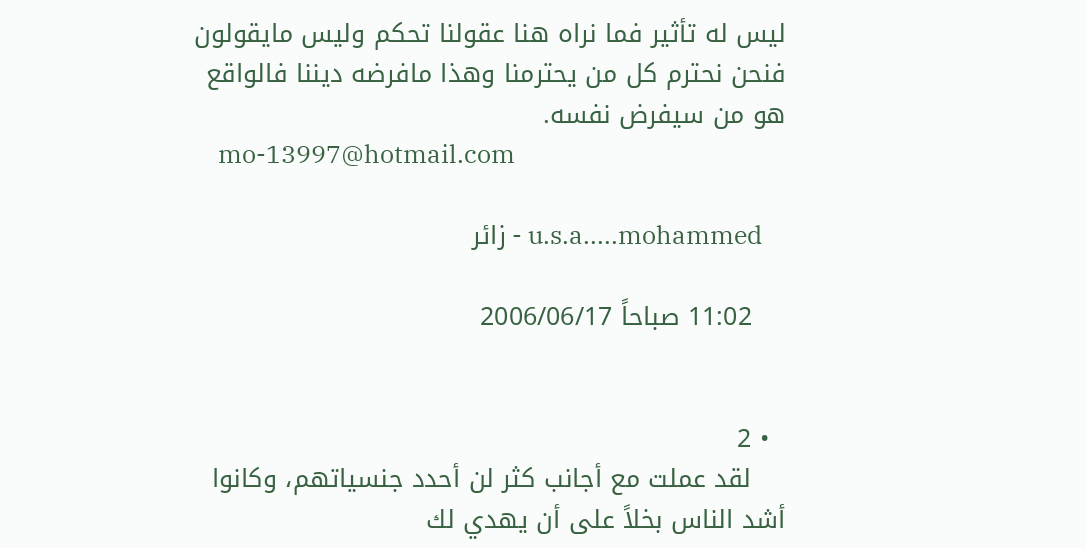ليس له تأثير فما نراه هنا عقولنا تحكم وليس مايقولون فنحن نحترم كل من يحترمنا وهذا مافرضه ديننا فالواقع هو من سيفرض نفسه.
    mo-13997@hotmail.com

    u.s.a.....mohammed - زائر

    11:02 صباحاً 2006/06/17


  • 2
    لقد عملت مع أجانب كثر لن أحدد جنسياتهم، وكانوا أشد الناس بخلاً على أن يهدي لك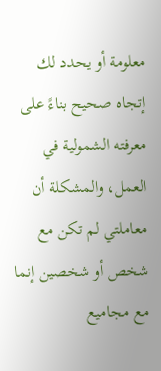معلومة أو يحدد لك إتجاه صحيح بناءً على معرفته الشمولية في العمل، والمشكلة أن معاملتي لم تكن مع شخص أو شخصين إنما مع مجاميع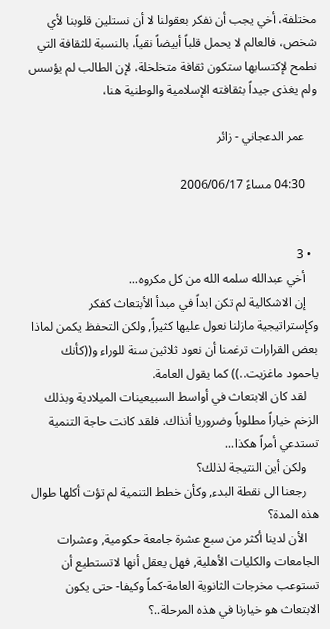مختلفة، أخي يجب أن نفكر بعقولنا لا أن نستلين قلوبنا لأي شخص، فالعالم لا يحمل قلباً أبيضاً نقياً، بالنسبة للثقافة التي نطمح لإكتسابها ستكون ثقافة متخلخلة، لإن الطالب لم يؤسس ولم يغذى جيداً بثقافته الإسلامية والوطنية هنا،

    عمر الدعجاني - زائر

    04:30 مساءً 2006/06/17


  • 3
    أخي عبدالله سلمه الله من كل مكروه...
    إن الاشكالية لم تكن ابداً في مبدأ الأبتعاث كفكر وكإستراتيجية مازلنا نعول عليها كثيراً, ولكن التحفظ يكمن لماذا بعض القرارات ترغمنا أن نعود ثلاثين سنة للوراء و((كأنك ياحمود ماغزيت..)) كما يقول العامة.
    لقد كان الابتعاث في أواسط السبيعينات الميلادية وبذلك الزخم خياراً مطلوباً وضروريا أنذاك. فلقد كانت حاجة التنمية تستدعي أمراً هكذا...
    ولكن أين النتيجة لذلك؟
    رجعنا الى نقطة البدء, وكأن خطط التنمية لم تؤت أكلها طوال هذه المدة؟
    الأن لدينا أكثر من سبع عشرة جامعة حكومية, وعشرات الجامعات والكليات الأهلية, فهل يعقل أنها لاتستطيع أن تستوعب مخرجات الثانوية العامة-كماً وكيفا- حتى يكون الابتعاث هو خيارنا في هذه المرحلة..؟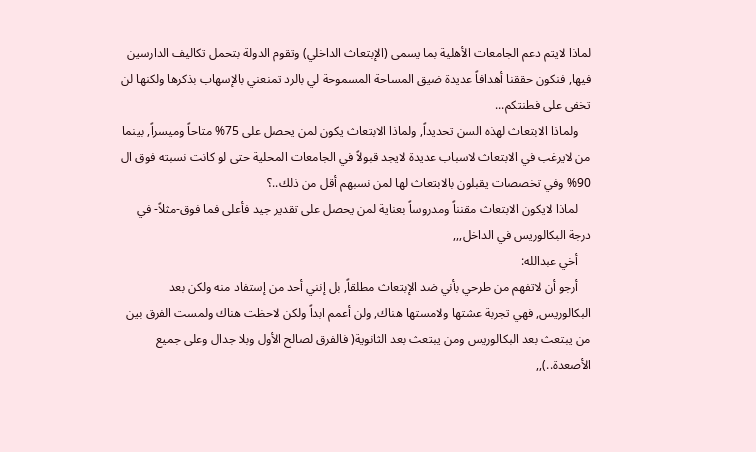لماذا لايتم دعم الجامعات الأهلية بما يسمى (الإبتعاث الداخلي) وتقوم الدولة بتحمل تكاليف الدارسين فيها, فنكون حققنا أهدافاً عديدة ضيق المساحة المسموحة لي بالرد تمنعني بالإسهاب بذكرها ولكنها لن تخفى على فطنتكم...
    ولماذا الابتعاث لهذه السن تحديداً, ولماذا الابتعاث يكون لمن يحصل على 75% متاحاً وميسراً, بينما من لايرغب في الابتعاث لاسباب عديدة لايجد قبولاً في الجامعات المحلية حتى لو كانت نسبته فوق ال 90% وفي تخصصات يقبلون بالابتعاث لها لمن نسبهم أقل من ذلك..؟
    لماذا لايكون الابتعاث مقنناً ومدروساً بعناية لمن يحصل على تقدير جيد فأعلى فما فوق-مثلاً- في درجة البكالوريس في الداخل,,,
    أخي عبدالله:
    أرجو أن لاتفهم من طرحي بأني ضد الإبتعاث مطلقاً, بل إنني أحد من إستفاد منه ولكن بعد البكالوريس, فهي تجربة عشتها ولامستها هناك, ولن أعمم ابداً ولكن لاحظت هناك ولمست الفرق بين من يبتعث بعد البكالوريس ومن يبتعث بعد الثانوية( فالفرق لصالح الأول وبلا جدال وعلى جميع الأصعدة..),,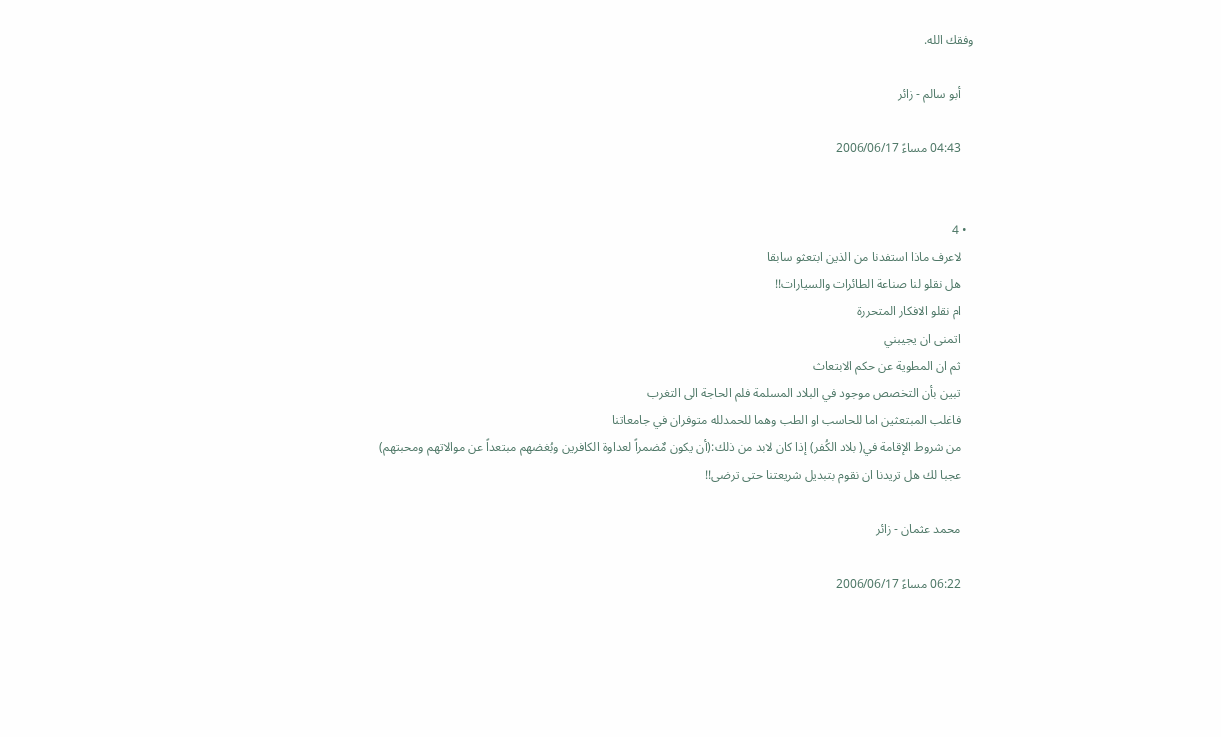وفقك الله.

    أبو سالم - زائر

    04:43 مساءً 2006/06/17


  • 4
    لاعرف ماذا استفدنا من الذين ابتعثو سابقا
    هل نقلو لنا صناعة الطائرات والسيارات!!
    ام نقلو الافكار المتحررة
    اتمنى ان يجيبني
    ثم ان المطوية عن حكم الابتعاث
    تبين بأن التخصص موجود في البلاد المسلمة فلم الحاجة الى التغرب
    فاغلب المبتعثين اما للحاسب او الطب وهما للحمدلله متوفران في جامعاتنا
    من شروط الإقامة في( بلاد الكُفر) إذا كان لابد من ذلك:(أن يكون مٌضمراً لعداوة الكافرين وبُغضهم مبتعداً عن موالاتهم ومحبتهم)
    عجبا لك هل تريدنا ان نقوم بتبديل شريعتنا حتى ترضى!!

    محمد عثمان - زائر

    06:22 مساءً 2006/06/17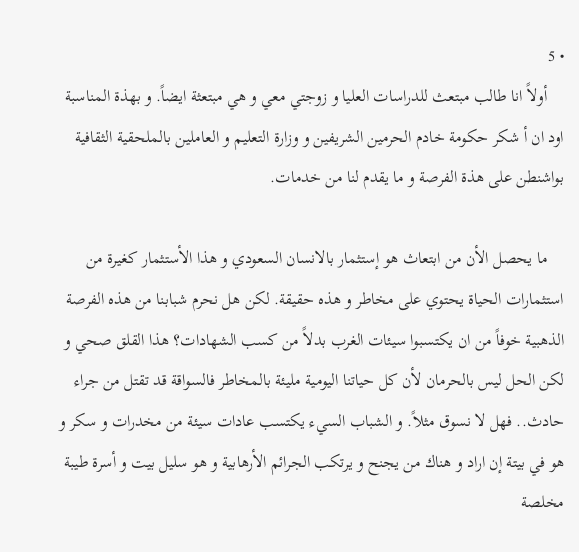• 5
    أولاً انا طالب مبتعث للدراسات العليا و زوجتي معي و هي مبتعثة ايضاً. و بهذة المناسبة اود ان أ شكر حكومة خادم الحرمين الشريفين و وزارة التعليم و العاملين بالملحقية الثقافية بواشنطن على هذة الفرصة و ما يقدم لنا من خدمات.

    ما يحصل الأن من ابتعاث هو إستثمار بالانسان السعودي و هذا الأستثمار كغيرة من استثمارات الحياة يحتوي على مخاطر و هذه حقيقة. لكن هل نحرم شبابنا من هذه الفرصة الذهبية خوفاً من ان يكتسبوا سيئات الغرب بدلاً من كسب الشهادات؟ هذا القلق صحي و لكن الحل ليس بالحرمان لأن كل حياتنا اليومية مليئة بالمخاطر فالسواقة قد تقتل من جراء حادث.. فهل لا نسوق مثلاً. و الشباب السيء يكتسب عادات سيئة من مخدرات و سكر و هو في بيتة إن اراد و هناك من يجنح و يرتكب الجرائم الأرهابية و هو سليل بيت و أسرة طيبة مخلصة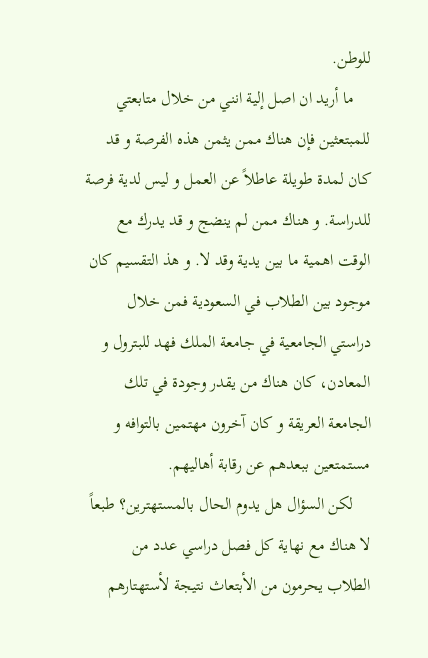للوطن.
    ما أريد ان اصل إلية انني من خلال متابعتي للمبتعثين فإن هناك ممن يثمن هذه الفرصة و قد كان لمدة طويلة عاطلاً عن العمل و ليس لدية فرصة للدراسة. و هناك ممن لم ينضج و قد يدرك مع الوقت اهمية ما بين يدية وقد لا. و هذ التقسيم كان موجود بين الطلاب في السعودية فمن خلال دراستي الجامعية في جامعة الملك فهد للبترول و المعادن، كان هناك من يقدر وجودة في تلك الجامعة العريقة و كان آخرون مهتمين بالتوافه و مستمتعين ببعدهم عن رقابة أهاليهم.
    لكن السؤال هل يدوم الحال بالمستهترين؟ طبعاً لا هناك مع نهاية كل فصل دراسي عدد من الطلاب يحرمون من الأبتعاث نتيجة لأستهتارهم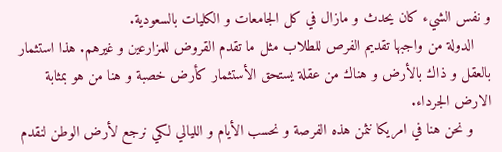و نفس الشيء كان يحدث و مازال في كل الجامعات و الكليات بالسعودية.
    الدولة من واجبها تقديم الفرص للطلاب مثل ما تقدم القروض للمزارعين و غيرهم. هذا استثمار بالعقل و ذاك بالأرض و هناك من عقلة يستحق الأستثمار كأرض خصبة و هنا من هو بمثابة الارض الجرداء.
    و نحن هنا في امريكا نثمن هذه الفرصة و نحسب الأيام و الليالي لكي نرجع لأرض الوطن لنقدم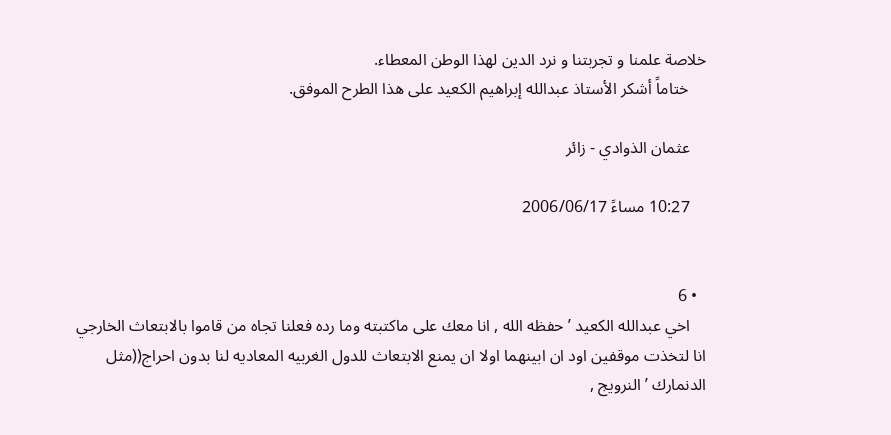خلاصة علمنا و تجربتنا و نرد الدين لهذا الوطن المعطاء.
    ختاماً أشكر الأستاذ عبدالله إبراهيم الكعيد على هذا الطرح الموفق.

    عثمان الذوادي - زائر

    10:27 مساءً 2006/06/17


  • 6
    اخي عبدالله الكعيد ’حفظه الله , انا معك على ماكتبته وما رده فعلنا تجاه من قاموا بالابتعاث الخارجي انا لتخذت موقفين اود ان ابينهما اولا ان يمنع الابتعاث للدول الغربيه المعاديه لنا بدون احراج((مثل الدنمارك ’ النرويج ,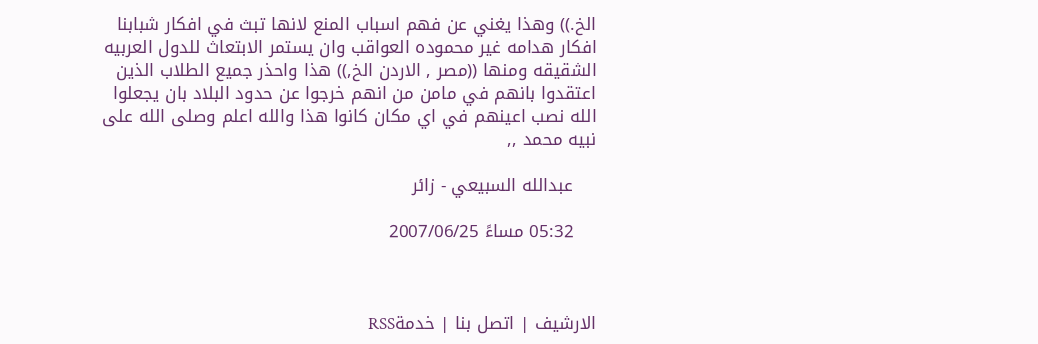الخ.)) وهذا يغني عن فهم اسباب المنع لانها تبث في افكار شبابنا افكار هدامه غير محموده العواقب وان يستمر الابتعاث للدول العربيه الشقيقه ومنها ((مصر , الاردن الخ,)) هذا واحذر جميع الطلاب الذين اعتقدوا بانهم في مامن من انهم خرجوا عن حدود البلاد بان يجعلوا الله نصب اعينهم في اي مكان كانوا هذا والله اعلم وصلى الله على نبيه محمد ,,

    عبدالله السبيعي - زائر

    05:32 مساءً 2007/06/25



الارشيف | اتصل بنا | خدمةRSS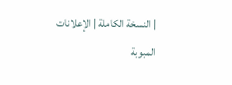| النسخة الكاملة | الإعلانات المبوبة